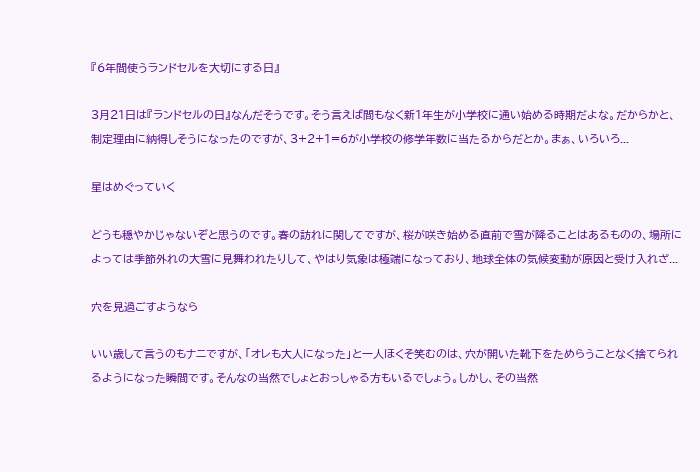『6年間使うランドセルを大切にする日』

3月21日は『ランドセルの日』なんだそうです。そう言えば間もなく新1年生が小学校に通い始める時期だよな。だからかと、制定理由に納得しそうになったのですが、3+2+1=6が小学校の修学年数に当たるからだとか。まぁ、いろいろ...

星はめぐっていく

どうも穏やかじゃないぞと思うのです。春の訪れに関してですが、桜が咲き始める直前で雪が降ることはあるものの、場所によっては季節外れの大雪に見舞われたりして、やはり気象は極端になっており、地球全体の気候変動が原因と受け入れざ...

穴を見過ごすようなら

いい歳して言うのもナニですが、「オレも大人になった」と一人ほくそ笑むのは、穴が開いた靴下をためらうことなく捨てられるようになった瞬間です。そんなの当然でしょとおっしゃる方もいるでしょう。しかし、その当然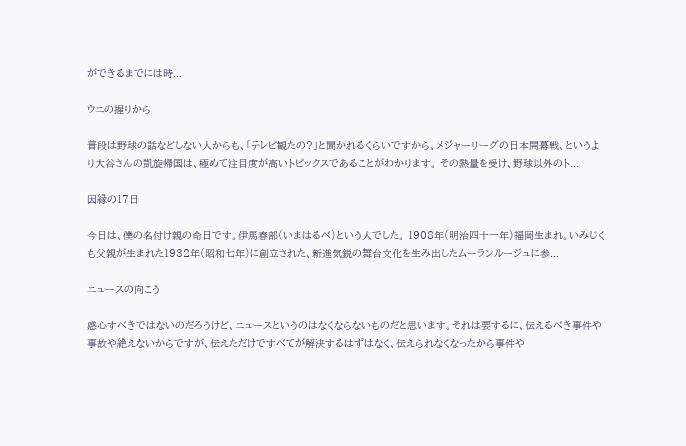ができるまでには時...

ウニの握りから

普段は野球の話などしない人からも、「テレビ観たの?」と聞かれるくらいですから、メジャーリーグの日本開幕戦、というより大谷さんの凱旋帰国は、極めて注目度が高いトピックスであることがわかります。 その熱量を受け、野球以外のト...

因縁の17日

今日は、僕の名付け親の命日です。伊馬春部(いまはるべ)という人でした。 1908年(明治四十一年)福岡生まれ。いみじくも父親が生まれた1932年(昭和七年)に創立された、新進気鋭の舞台文化を生み出したムーランルージュに参...

ニュースの向こう

感心すべきではないのだろうけど、ニュースというのはなくならないものだと思います。それは要するに、伝えるべき事件や事故や絶えないからですが、伝えただけですべてが解決するはずはなく、伝えられなくなったから事件や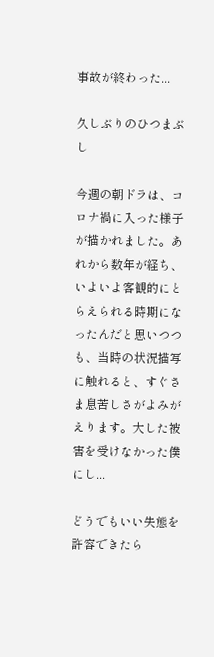事故が終わった...

久しぶりのひつまぶし

今週の朝ドラは、コロナ禍に入った様子が描かれました。あれから数年が経ち、いよいよ客観的にとらえられる時期になったんだと思いつつも、当時の状況描写に触れると、すぐさま息苦しさがよみがえります。大した被害を受けなかった僕にし...

どうでもいい失態を許容できたら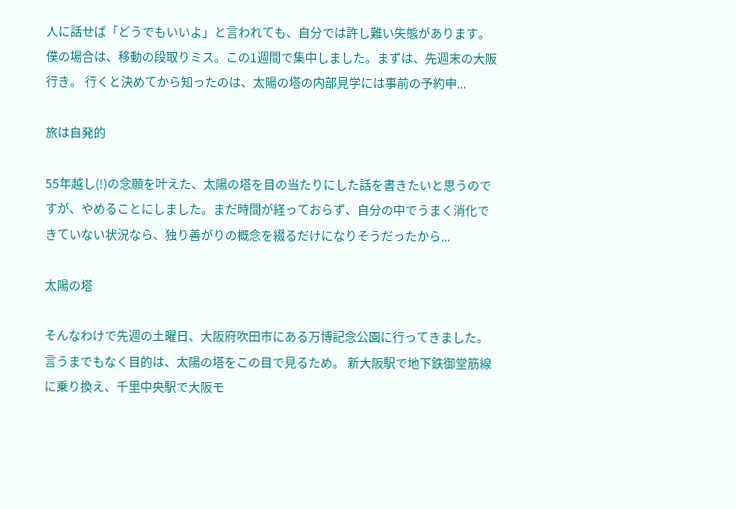人に話せば「どうでもいいよ」と言われても、自分では許し難い失態があります。僕の場合は、移動の段取りミス。この1週間で集中しました。まずは、先週末の大阪行き。 行くと決めてから知ったのは、太陽の塔の内部見学には事前の予約申...

旅は自発的

55年越し(!)の念願を叶えた、太陽の塔を目の当たりにした話を書きたいと思うのですが、やめることにしました。まだ時間が経っておらず、自分の中でうまく消化できていない状況なら、独り善がりの概念を綴るだけになりそうだったから...

太陽の塔

そんなわけで先週の土曜日、大阪府吹田市にある万博記念公園に行ってきました。言うまでもなく目的は、太陽の塔をこの目で見るため。 新大阪駅で地下鉄御堂筋線に乗り換え、千里中央駅で大阪モ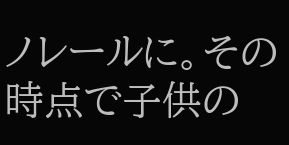ノレールに。その時点で子供の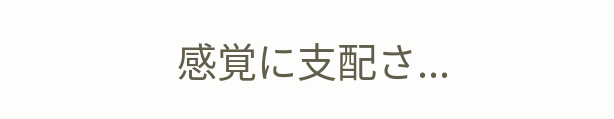感覚に支配さ...